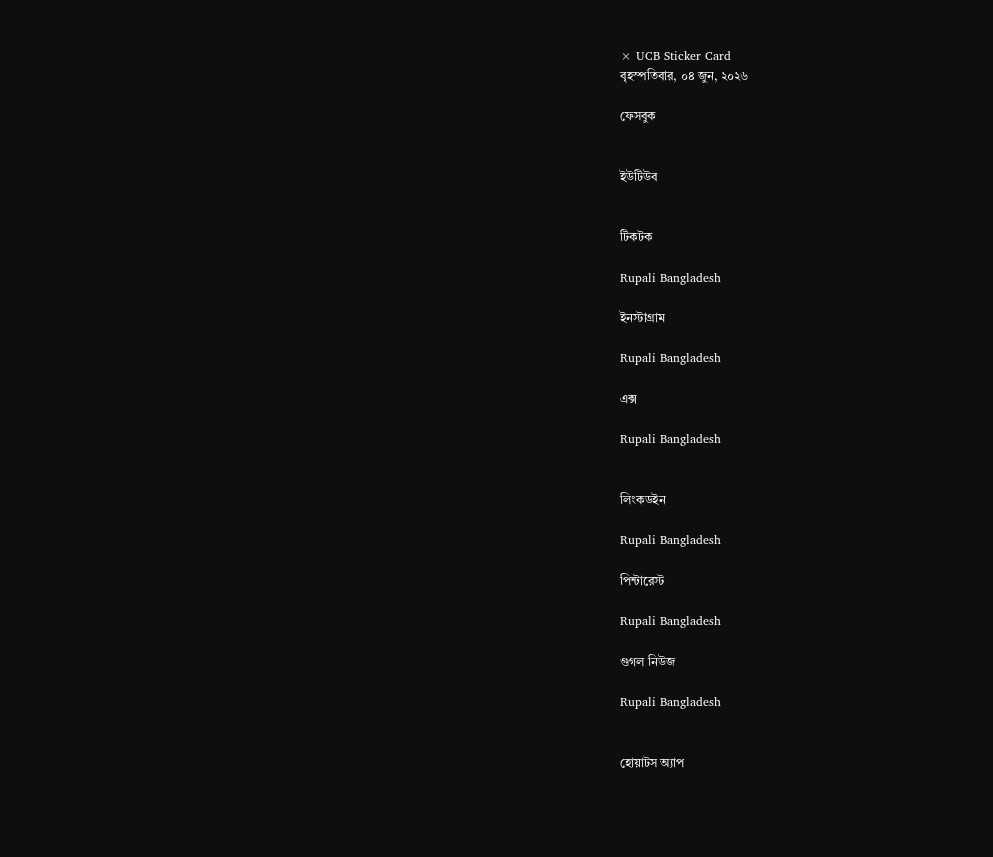× UCB Sticker Card
বৃহস্পতিবার, ০৪ জুন, ২০২৬

ফেসবুক


ইউটিউব


টিকটক

Rupali Bangladesh

ইনস্টাগ্রাম

Rupali Bangladesh

এক্স

Rupali Bangladesh


লিংকডইন

Rupali Bangladesh

পিন্টারেস্ট

Rupali Bangladesh

গুগল নিউজ

Rupali Bangladesh


হোয়াটস অ্যাপ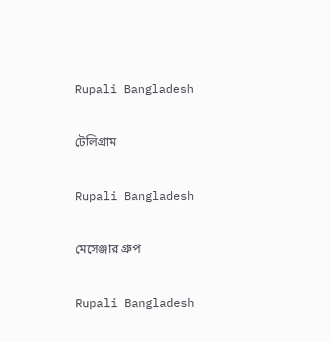Rupali Bangladesh

টেলিগ্রাম

Rupali Bangladesh

মেসেঞ্জার গ্রুপ

Rupali Bangladesh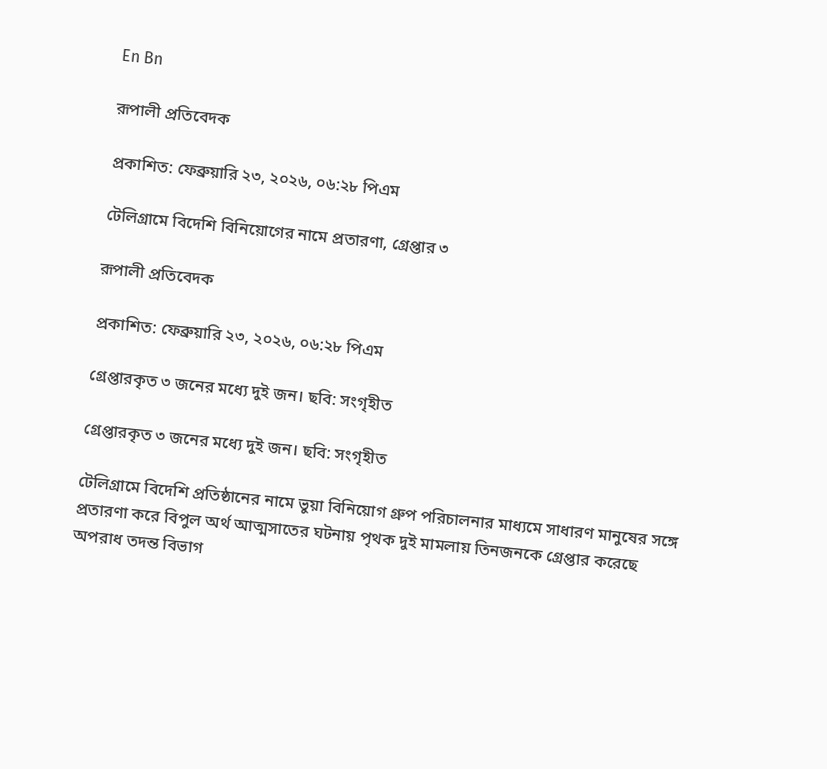En Bn

রূপালী প্রতিবেদক

প্রকাশিত: ফেব্রুয়ারি ২৩, ২০২৬, ০৬:২৮ পিএম

টেলিগ্রামে বিদেশি বিনিয়োগের নামে প্রতারণা, গ্রেপ্তার ৩

রূপালী প্রতিবেদক

প্রকাশিত: ফেব্রুয়ারি ২৩, ২০২৬, ০৬:২৮ পিএম

গ্রেপ্তারকৃত ৩ জনের মধ্যে দুই জন। ছবি: সংগৃহীত

গ্রেপ্তারকৃত ৩ জনের মধ্যে দুই জন। ছবি: সংগৃহীত

টেলিগ্রামে বিদেশি প্রতিষ্ঠানের নামে ভুয়া বিনিয়োগ গ্রুপ পরিচালনার মাধ্যমে সাধারণ মানুষের সঙ্গে প্রতারণা করে বিপুল অর্থ আত্মসাতের ঘটনায় পৃথক দুই মামলায় তিনজনকে গ্রেপ্তার করেছে অপরাধ তদন্ত বিভাগ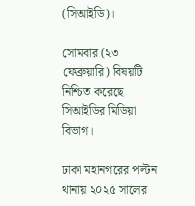(সিআইডি)।

সোমবার (২৩ ফেব্রুয়ারি) বিষয়টি নিশ্চিত করেছে সিআইডির মিডিয়া বিভাগ।

ঢাকা মহানগরের পল্টন থানায় ২০২৫ সালের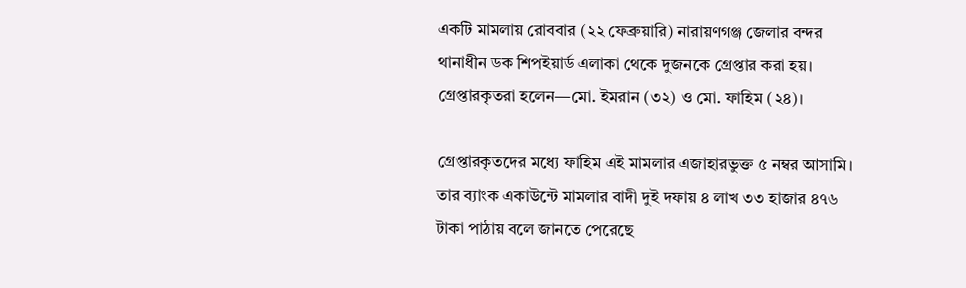একটি মামলায় রোববার (২২ ফেব্রুয়ারি) নারায়ণগঞ্জ জেলার বন্দর থানাধীন ডক শিপইয়ার্ড এলাকা থেকে দুজনকে গ্রেপ্তার করা হয়। গ্রেপ্তারকৃতরা হলেন—মো. ইমরান (৩২) ও মো. ফাহিম (২৪)।

গ্রেপ্তারকৃতদের মধ্যে ফাহিম এই মামলার এজাহারভুক্ত ৫ নম্বর আসামি। তার ব্যাংক একাউন্টে মামলার বাদী দুই দফায় ৪ লাখ ৩৩ হাজার ৪৭৬ টাকা পাঠায় বলে জানতে পেরেছে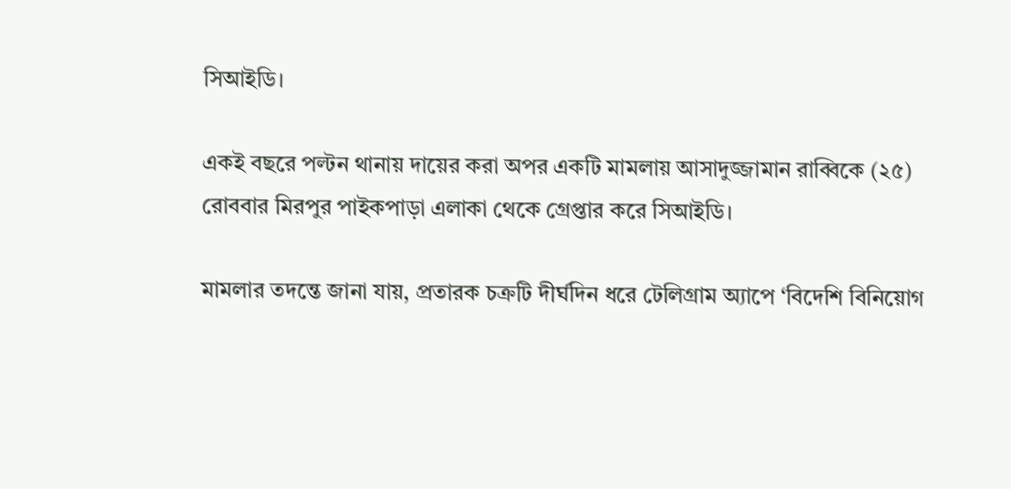সিআইডি।

একই বছরে পল্টন থানায় দায়ের করা অপর একটি মামলায় আসাদুজ্জামান রাব্বিকে (২৫) রোববার মিরপুর পাইকপাড়া এলাকা থেকে গ্রেপ্তার করে সিআইডি।

মামলার তদন্তে জানা যায়, প্রতারক চক্রটি দীর্ঘদিন ধরে টেলিগ্রাম অ্যাপে ‘বিদেশি বিনিয়োগ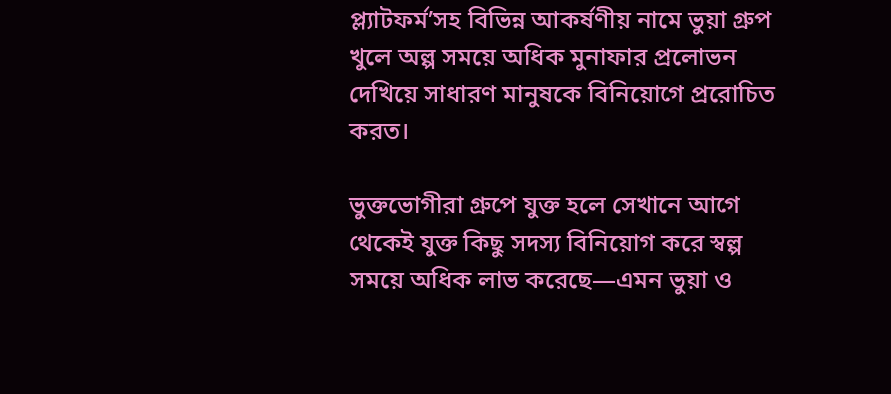প্ল্যাটফর্ম’সহ বিভিন্ন আকর্ষণীয় নামে ভুয়া গ্রুপ খুলে অল্প সময়ে অধিক মুনাফার প্রলোভন দেখিয়ে সাধারণ মানুষকে বিনিয়োগে প্ররোচিত করত।

ভুক্তভোগীরা গ্রুপে যুক্ত হলে সেখানে আগে থেকেই যুক্ত কিছু সদস্য বিনিয়োগ করে স্বল্প সময়ে অধিক লাভ করেছে—এমন ভুয়া ও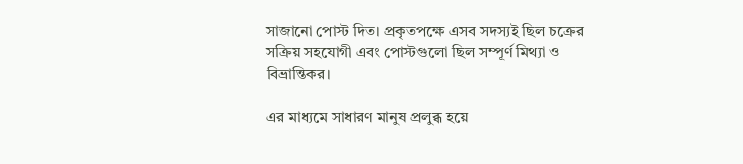সাজানো পোস্ট দিত। প্রকৃতপক্ষে এসব সদস্যই ছিল চক্রের সক্রিয় সহযোগী এবং পোস্টগুলো ছিল সম্পূর্ণ মিথ্যা ও বিভ্রান্তিকর।

এর মাধ্যমে সাধারণ মানুষ প্রলুব্ধ হয়ে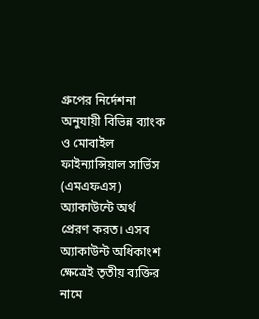গ্রুপের নির্দেশনা অনুযায়ী বিভিন্ন ব্যাংক ও মোবাইল ফাইন্যান্সিয়াল সার্ভিস (এমএফএস) অ্যাকাউন্টে অর্থ প্রেরণ করত। এসব অ্যাকাউন্ট অধিকাংশ ক্ষেত্রেই তৃতীয় ব্যক্তির নামে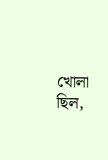খোলা ছিল,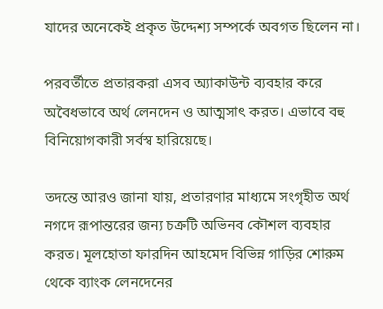যাদের অনেকেই প্রকৃত উদ্দেশ্য সম্পর্কে অবগত ছিলেন না।

পরবর্তীতে প্রতারকরা এসব অ্যাকাউন্ট ব্যবহার করে অবৈধভাবে অর্থ লেনদেন ও আত্মসাৎ করত। এভাবে বহু বিনিয়োগকারী সর্বস্ব হারিয়েছে।

তদন্তে আরও জানা যায়, প্রতারণার মাধ্যমে সংগৃহীত অর্থ নগদে রূপান্তরের জন্য চক্রটি অভিনব কৌশল ব্যবহার করত। মূলহোতা ফারদিন আহমেদ বিভিন্ন গাড়ির শোরুম থেকে ব্যাংক লেনদেনের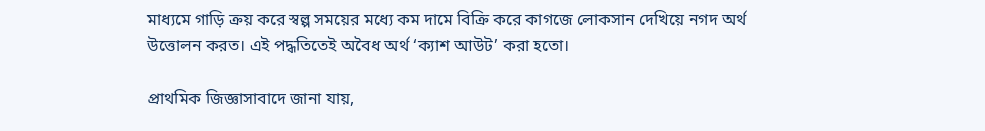মাধ্যমে গাড়ি ক্রয় করে স্বল্প সময়ের মধ্যে কম দামে বিক্রি করে কাগজে লোকসান দেখিয়ে নগদ অর্থ উত্তোলন করত। এই পদ্ধতিতেই অবৈধ অর্থ ‘ক্যাশ আউট’ করা হতো।

প্রাথমিক জিজ্ঞাসাবাদে জানা যায়,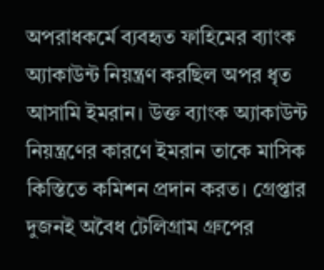অপরাধকর্মে ব্যবহৃত ফাহিমের ব্যাংক অ্যাকাউন্ট নিয়ন্ত্রণ করছিল অপর ধৃত আসামি ইমরান। উক্ত ব্যাংক অ্যাকাউন্ট নিয়ন্ত্রণের কারণে ইমরান তাকে মাসিক কিস্তিতে কমিশন প্রদান করত। গ্রেপ্তার দুজনই অবৈধ টেলিগ্রাম গ্রুপের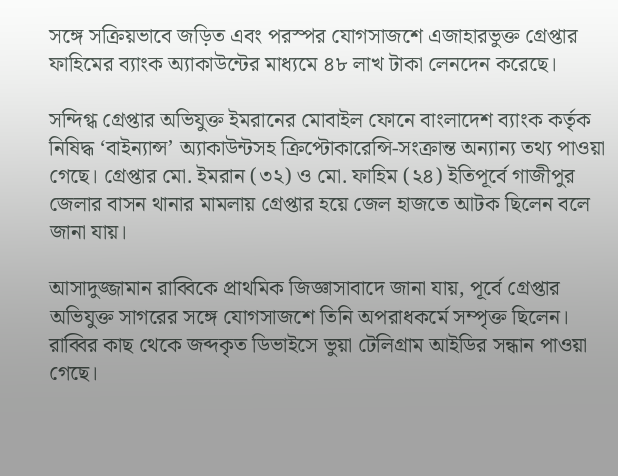সঙ্গে সক্রিয়ভাবে জড়িত এবং পরস্পর যোগসাজশে এজাহারভুক্ত গ্রেপ্তার ফাহিমের ব্যাংক অ্যাকাউন্টের মাধ্যমে ৪৮ লাখ টাকা লেনদেন করেছে।

সন্দিগ্ধ গ্রেপ্তার অভিযুক্ত ইমরানের মোবাইল ফোনে বাংলাদেশ ব্যাংক কর্তৃক নিষিদ্ধ ‘বাইন্যান্স’ অ্যাকাউন্টসহ ক্রিপ্টোকারেন্সি-সংক্রান্ত অন্যান্য তথ্য পাওয়া গেছে। গ্রেপ্তার মো. ইমরান (৩২) ও মো. ফাহিম (২৪) ইতিপূর্বে গাজীপুর জেলার বাসন থানার মামলায় গ্রেপ্তার হয়ে জেল হাজতে আটক ছিলেন বলে জানা যায়।

আসাদুজ্জামান রাব্বিকে প্রাথমিক জিজ্ঞাসাবাদে জানা যায়, পূর্বে গ্রেপ্তার অভিযুক্ত সাগরের সঙ্গে যোগসাজশে তিনি অপরাধকর্মে সম্পৃক্ত ছিলেন। রাব্বির কাছ থেকে জব্দকৃত ডিভাইসে ভুয়া টেলিগ্রাম আইডির সন্ধান পাওয়া গেছে।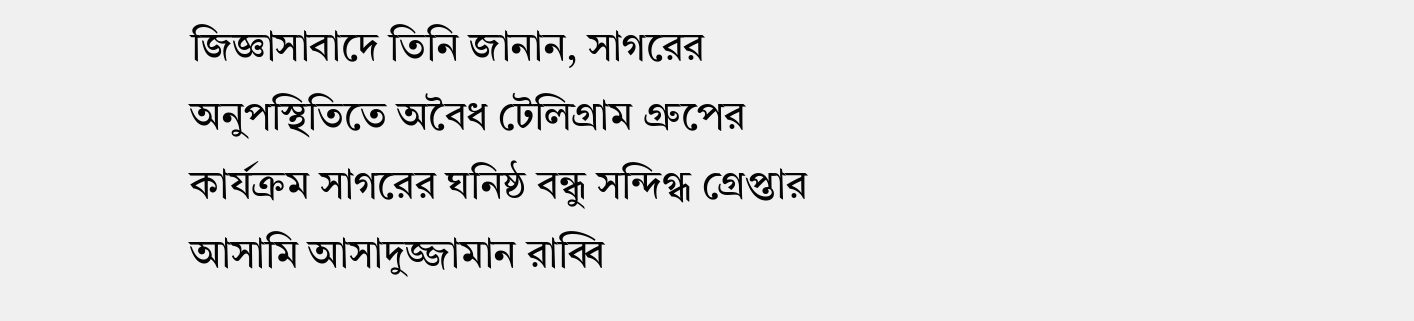জিজ্ঞাসাবাদে তিনি জানান, সাগরের অনুপস্থিতিতে অবৈধ টেলিগ্রাম গ্রুপের কার্যক্রম সাগরের ঘনিষ্ঠ বন্ধু সন্দিগ্ধ গ্রেপ্তার আসামি আসাদুজ্জামান রাব্বি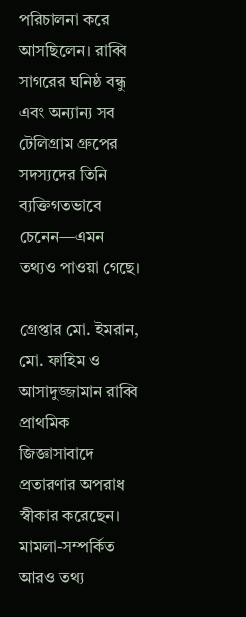পরিচালনা করে আসছিলেন। রাব্বি সাগরের ঘনিষ্ঠ বন্ধু এবং অন্যান্য সব টেলিগ্রাম গ্রুপের সদস্যদের তিনি ব্যক্তিগতভাবে চেনেন—এমন তথ্যও পাওয়া গেছে।

গ্রেপ্তার মো. ইমরান, মো. ফাহিম ও আসাদুজ্জামান রাব্বি প্রাথমিক জিজ্ঞাসাবাদে প্রতারণার অপরাধ স্বীকার করেছেন। মামলা-সম্পর্কিত আরও তথ্য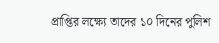প্রাপ্তির লক্ষ্যে তাদের ১০ দিনের পুলিশ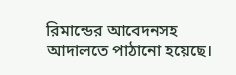রিমান্ডের আবেদনসহ আদালতে পাঠানো হয়েছে।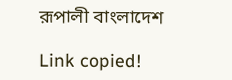রূপালী বাংলাদেশ

Link copied!